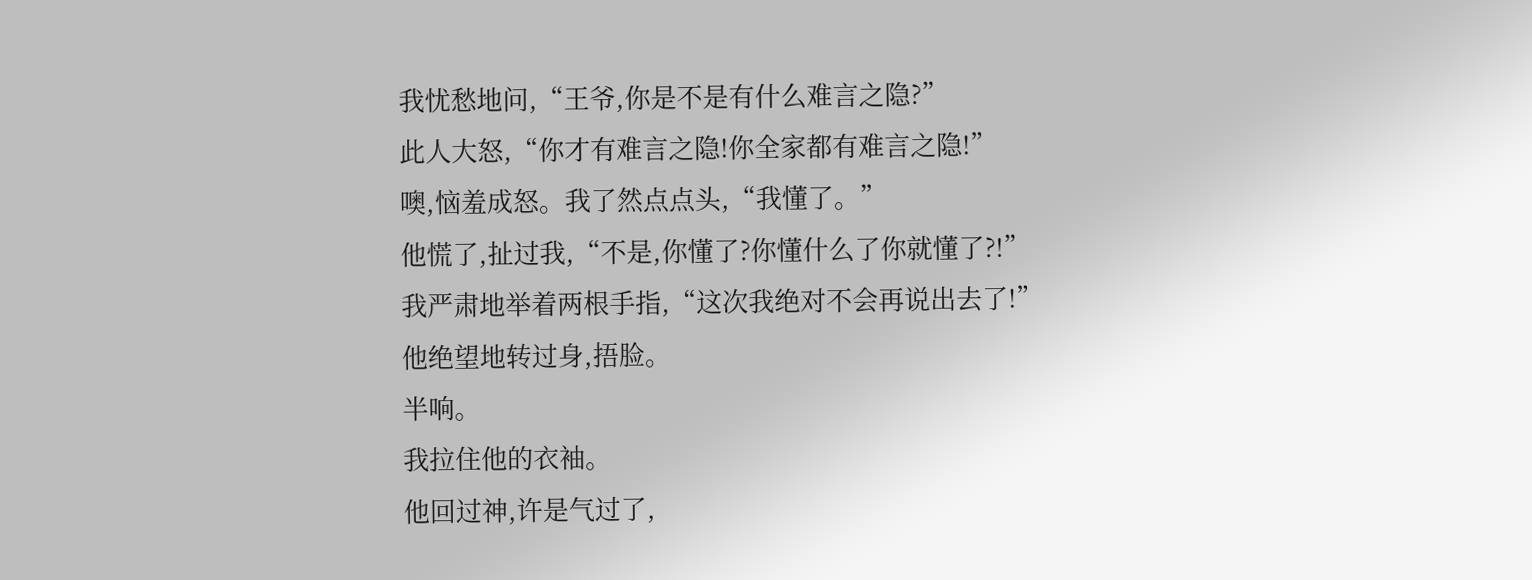我忧愁地问,“王爷,你是不是有什么难言之隐?”
此人大怒,“你才有难言之隐!你全家都有难言之隐!”
噢,恼羞成怒。我了然点点头,“我懂了。”
他慌了,扯过我,“不是,你懂了?你懂什么了你就懂了?!”
我严肃地举着两根手指,“这次我绝对不会再说出去了!”
他绝望地转过身,捂脸。
半响。
我拉住他的衣袖。
他回过神,许是气过了,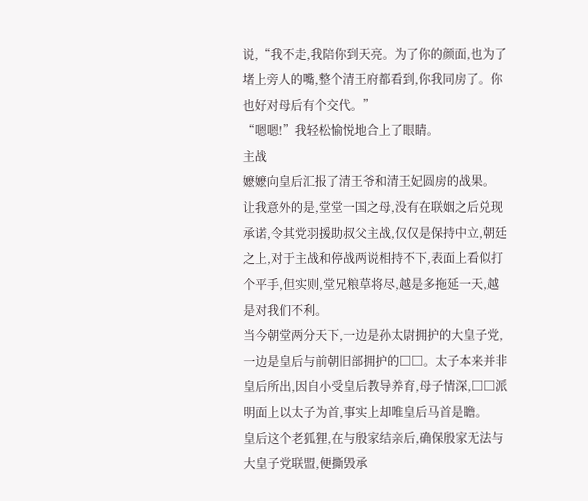说,“我不走,我陪你到天亮。为了你的颜面,也为了堵上旁人的嘴,整个清王府都看到,你我同房了。你也好对母后有个交代。”
“嗯嗯!”我轻松愉悦地合上了眼睛。
主战
嬷嬷向皇后汇报了清王爷和清王妃圆房的战果。
让我意外的是,堂堂一国之母,没有在联姻之后兑现承诺,令其党羽援助叔父主战,仅仅是保持中立,朝廷之上,对于主战和停战两说相持不下,表面上看似打个平手,但实则,堂兄粮草将尽,越是多拖延一天,越是对我们不利。
当今朝堂两分天下,一边是孙太尉拥护的大皇子党,一边是皇后与前朝旧部拥护的□□。太子本来并非皇后所出,因自小受皇后教导养育,母子情深,□□派明面上以太子为首,事实上却唯皇后马首是瞻。
皇后这个老狐狸,在与殷家结亲后,确保殷家无法与大皇子党联盟,便撕毁承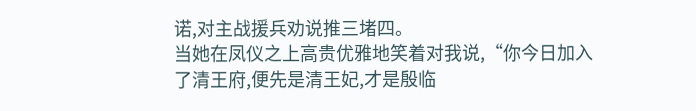诺,对主战援兵劝说推三堵四。
当她在凤仪之上高贵优雅地笑着对我说,“你今日加入了清王府,便先是清王妃,才是殷临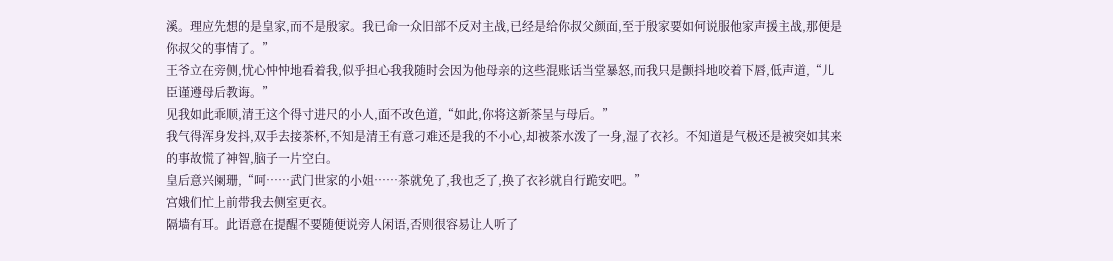溪。理应先想的是皇家,而不是殷家。我已命一众旧部不反对主战,已经是给你叔父颜面,至于殷家要如何说服他家声援主战,那便是你叔父的事情了。”
王爷立在旁侧,忧心忡忡地看着我,似乎担心我我随时会因为他母亲的这些混账话当堂暴怒,而我只是颤抖地咬着下唇,低声道,“儿臣谨遵母后教诲。”
见我如此乖顺,清王这个得寸进尺的小人,面不改色道,“如此,你将这新茶呈与母后。”
我气得浑身发抖,双手去接茶杯,不知是清王有意刁难还是我的不小心,却被茶水泼了一身,湿了衣衫。不知道是气极还是被突如其来的事故慌了神智,脑子一片空白。
皇后意兴阑珊,“呵……武门世家的小姐……茶就免了,我也乏了,换了衣衫就自行跪安吧。”
宫娥们忙上前带我去侧室更衣。
隔墙有耳。此语意在提醒不要随便说旁人闲语,否则很容易让人听了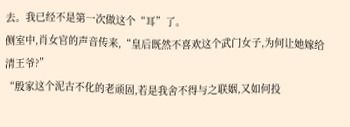去。我已经不是第一次做这个“耳”了。
侧室中,肖女官的声音传来,“皇后既然不喜欢这个武门女子,为何让她嫁给清王爷?”
“殷家这个泥古不化的老顽固,若是我舍不得与之联姻,又如何投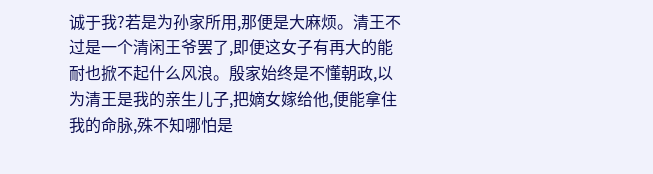诚于我?若是为孙家所用,那便是大麻烦。清王不过是一个清闲王爷罢了,即便这女子有再大的能耐也掀不起什么风浪。殷家始终是不懂朝政,以为清王是我的亲生儿子,把嫡女嫁给他,便能拿住我的命脉,殊不知哪怕是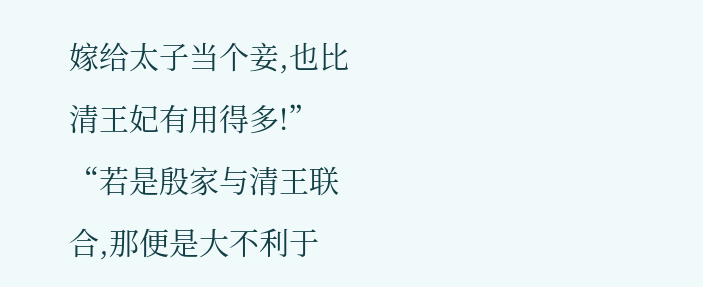嫁给太子当个妾,也比清王妃有用得多!”
“若是殷家与清王联合,那便是大不利于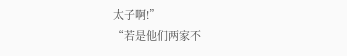太子啊!”
“若是他们两家不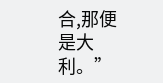合,那便是大利。”